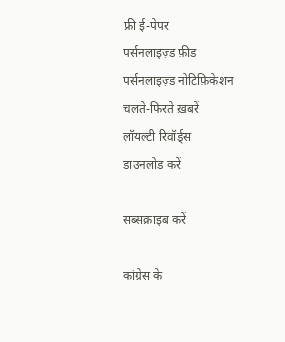फ्री ई-पेपर
पर्सनलाइज़्ड फ़ीड
पर्सनलाइज़्ड नोटिफ़िकेशन
चलते-फिरते ख़बरें
लॉयल्टी रिवॉर्ड्स
डाउनलोड करें

सब्सक्राइब करें

कांग्रेस के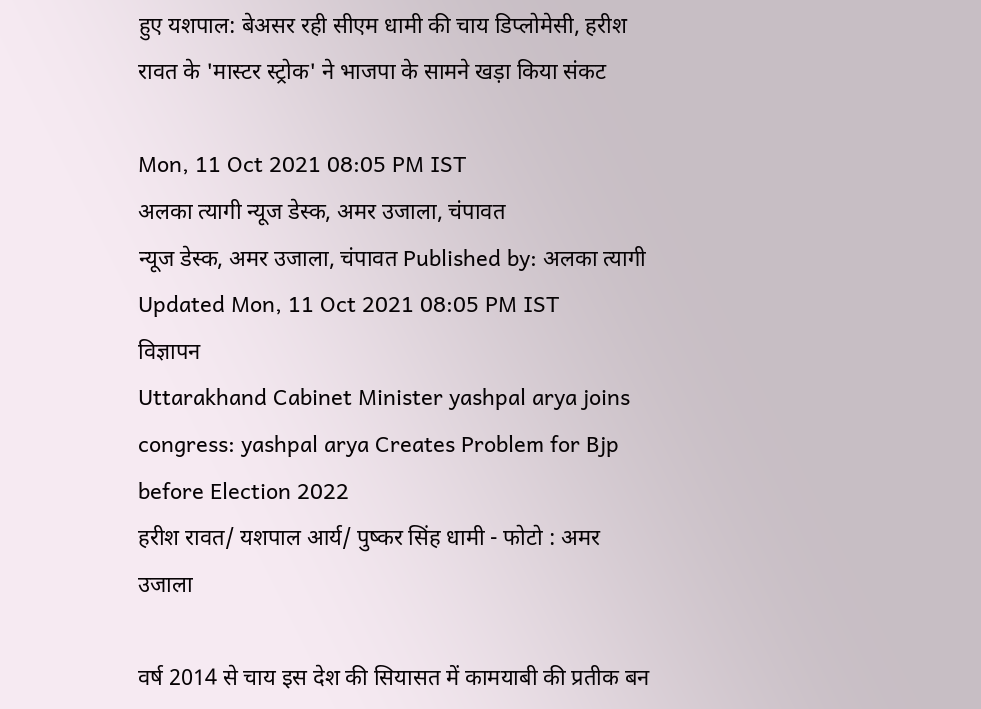हुए यशपाल: बेअसर रही सीएम धामी की चाय डिप्लोमेसी, हरीश रावत के 'मास्टर स्ट्रोक' ने भाजपा के सामने खड़ा किया संकट

Mon, 11 Oct 2021 08:05 PM IST
अलका त्यागी न्यूज डेस्क, अमर उजाला, चंपावत
न्यूज डेस्क, अमर उजाला, चंपावत Published by: अलका त्यागी Updated Mon, 11 Oct 2021 08:05 PM IST
विज्ञापन
Uttarakhand Cabinet Minister yashpal arya joins congress: yashpal arya Creates Problem for Bjp before Election 2022
हरीश रावत/ यशपाल आर्य/ पुष्कर सिंह धामी - फोटो : अमर उजाला

वर्ष 2014 से चाय इस देश की सियासत में कामयाबी की प्रतीक बन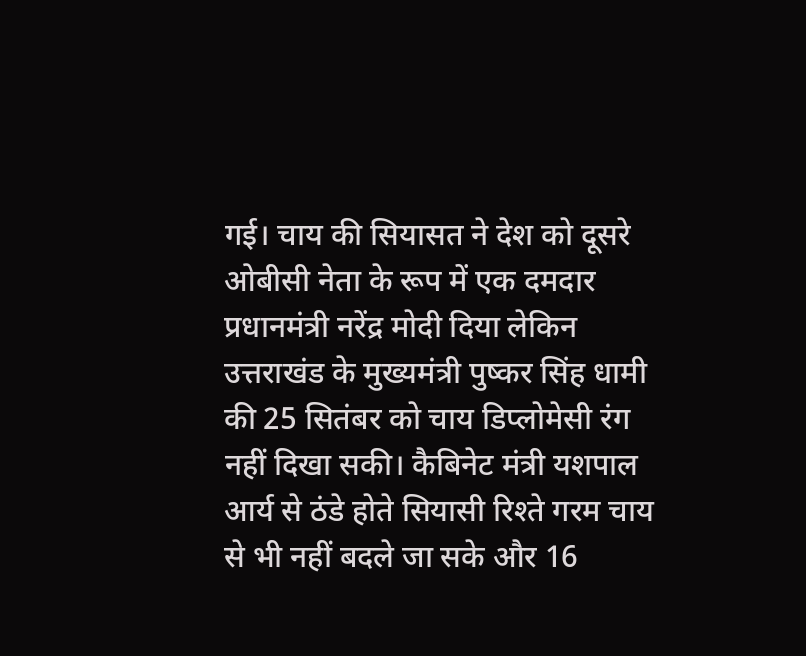गई। चाय की सियासत ने देश को दूसरे ओबीसी नेता के रूप में एक दमदार प्रधानमंत्री नरेंद्र मोदी दिया लेकिन उत्तराखंड के मुख्यमंत्री पुष्कर सिंह धामी की 25 सितंबर को चाय डिप्लोमेसी रंग नहीं दिखा सकी। कैबिनेट मंत्री यशपाल आर्य से ठंडे होते सियासी रिश्ते गरम चाय से भी नहीं बदले जा सके और 16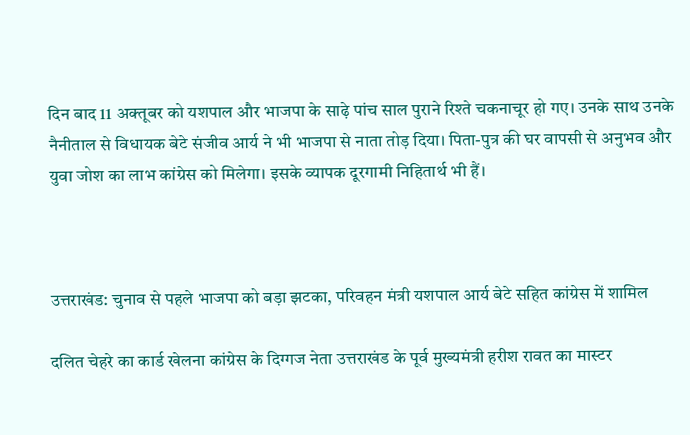दिन बाद 11 अक्तूबर को यशपाल और भाजपा के साढ़े पांच साल पुराने रिश्ते चकनाचूर हो गए। उनके साथ उनके नैनीताल से विधायक बेटे संजीव आर्य ने भी भाजपा से नाता तोड़ दिया। पिता-पुत्र की घर वापसी से अनुभव और युवा जोश का लाभ कांग्रेस को मिलेगा। इसके व्यापक दूरगामी निहितार्थ भी हैं।



उत्तराखंड: चुनाव से पहले भाजपा को बड़ा झटका, परिवहन मंत्री यशपाल आर्य बेटे सहित कांग्रेस में शामिल

दलित चेहरे का कार्ड खेलना कांग्रेस के दिग्गज नेता उत्तराखंड के पूर्व मुख्यमंत्री हरीश रावत का मास्टर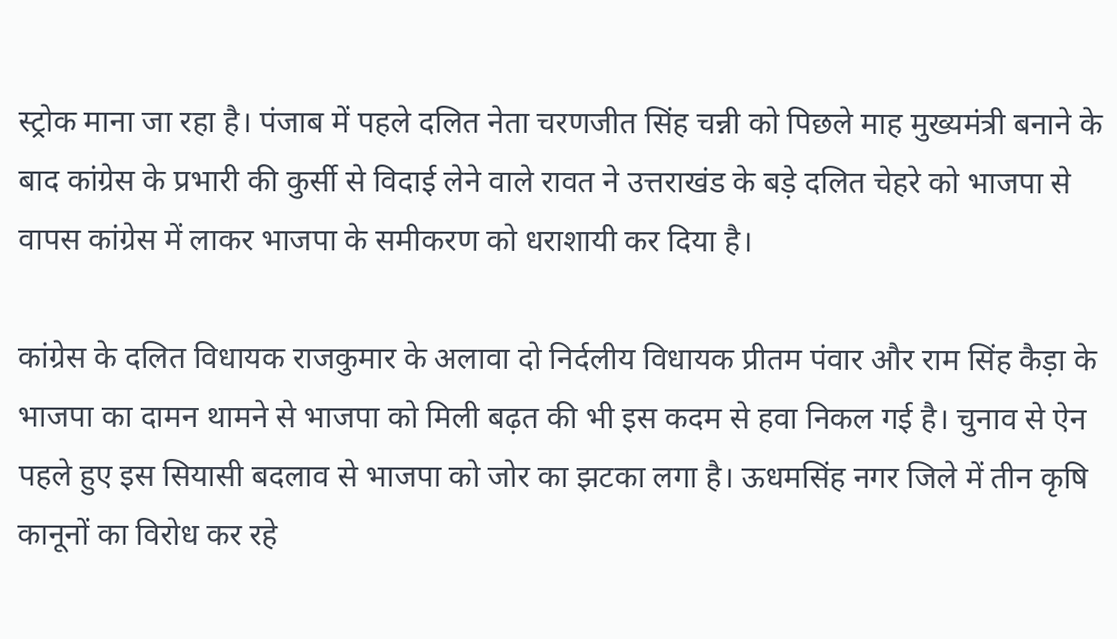स्ट्रोक माना जा रहा है। पंजाब में पहले दलित नेता चरणजीत सिंह चन्नी को पिछले माह मुख्यमंत्री बनाने के बाद कांग्रेस के प्रभारी की कुर्सी से विदाई लेने वाले रावत ने उत्तराखंड के बड़े दलित चेहरे को भाजपा से वापस कांग्रेस में लाकर भाजपा के समीकरण को धराशायी कर दिया है।

कांग्रेस के दलित विधायक राजकुमार के अलावा दो निर्दलीय विधायक प्रीतम पंवार और राम सिंह कैड़ा के भाजपा का दामन थामने से भाजपा को मिली बढ़त की भी इस कदम से हवा निकल गई है। चुनाव से ऐन पहले हुए इस सियासी बदलाव से भाजपा को जोर का झटका लगा है। ऊधमसिंह नगर जिले में तीन कृषि कानूनों का विरोध कर रहे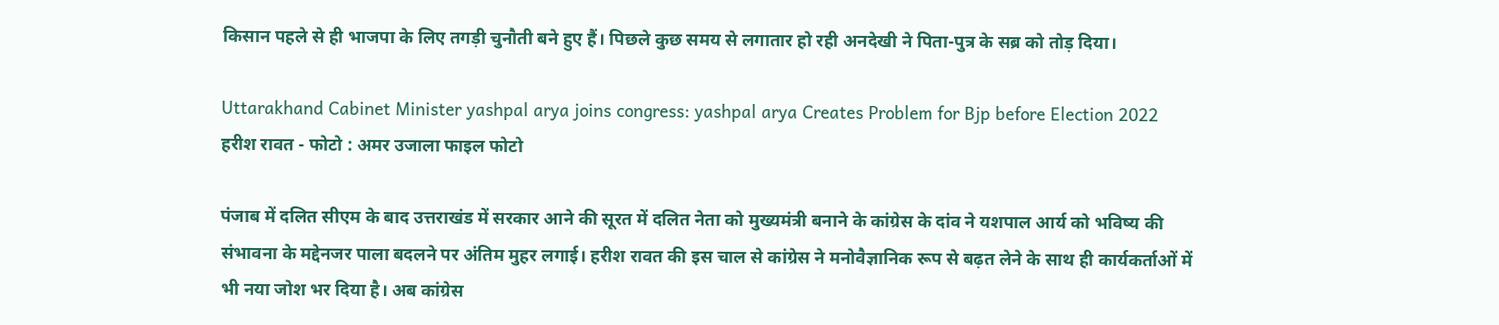किसान पहले से ही भाजपा के लिए तगड़ी चुनौती बने हुए हैं। पिछले कुछ समय से लगातार हो रही अनदेखी ने पिता-पुत्र के सब्र को तोड़ दिया।

Uttarakhand Cabinet Minister yashpal arya joins congress: yashpal arya Creates Problem for Bjp before Election 2022
हरीश रावत - फोटो : अमर उजाला फाइल फोटो

पंजाब में दलित सीएम के बाद उत्तराखंड में सरकार आने की सूरत में दलित नेता को मुख्यमंत्री बनाने के कांग्रेस के दांव ने यशपाल आर्य को भविष्य की संभावना के मद्देनजर पाला बदलने पर अंतिम मुहर लगाई। हरीश रावत की इस चाल से कांग्रेस ने मनोवैज्ञानिक रूप से बढ़त लेने के साथ ही कार्यकर्ताओं में भी नया जोश भर दिया है। अब कांग्रेस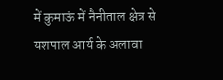में कुमाऊं में नैनीताल क्षेत्र से यशपाल आर्य के अलावा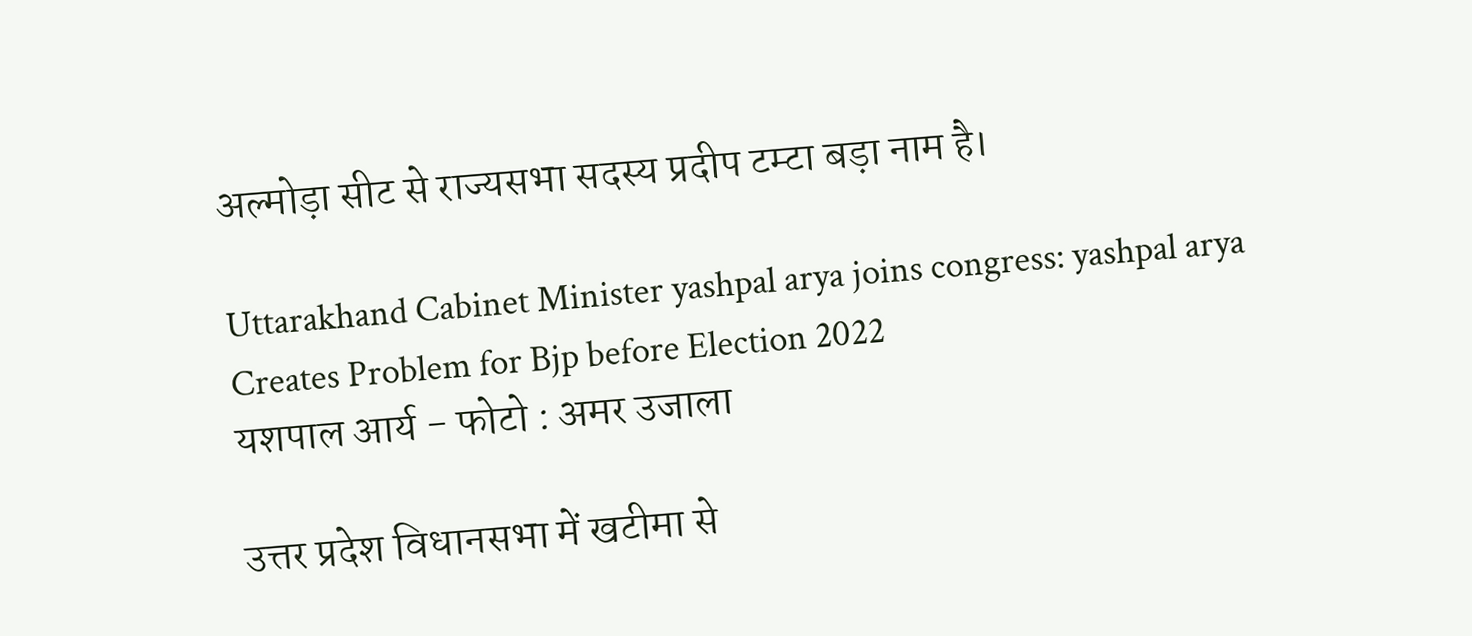अल्मोड़ा सीट से राज्यसभा सदस्य प्रदीप टम्टा बड़ा नाम है।

Uttarakhand Cabinet Minister yashpal arya joins congress: yashpal arya Creates Problem for Bjp before Election 2022
यशपाल आर्य - फोटो : अमर उजाला

उत्तर प्रदेश विधानसभा में खटीमा से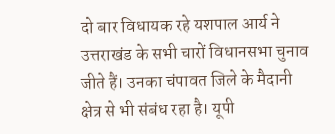दो बार विधायक रहे यशपाल आर्य ने उत्तराखंड के सभी चारों विधानसभा चुनाव जीते हैं। उनका चंपावत जिले के मैदानी क्षेत्र से भी संबंध रहा है। यूपी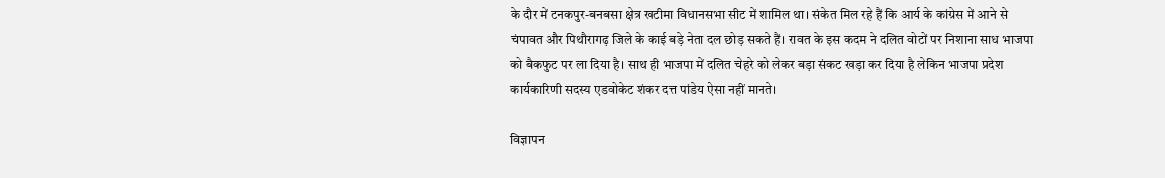के दौर में टनकपुर-बनबसा क्षेत्र खटीमा विधानसभा सीट में शामिल था। संकेत मिल रहे हैं कि आर्य के कांग्रेस में आने से चंपावत और पिथौरागढ़ जिले के काई बड़े नेता दल छोड़ सकते हैं। रावत के इस कदम ने दलित वोटों पर निशाना साध भाजपा को बैकफुट पर ला दिया है। साथ ही भाजपा में दलित चेहरे को लेकर बड़ा संकट खड़ा कर दिया है लेकिन भाजपा प्रदेश कार्यकारिणी सदस्य एडवोकेट शंकर दत्त पांडेय ऐसा नहीं मानते।

विज्ञापन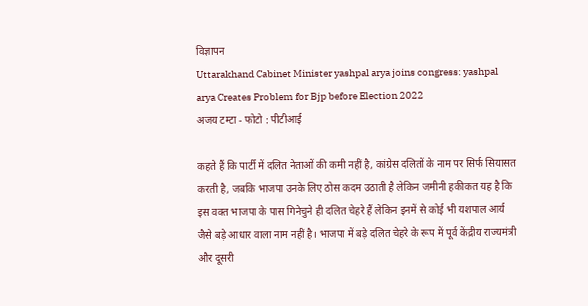विज्ञापन
Uttarakhand Cabinet Minister yashpal arya joins congress: yashpal arya Creates Problem for Bjp before Election 2022
अजय टम्टा - फोटो : पीटीआई

कहते हैं कि पार्टी में दलित नेताओं की कमी नहीं है, कांग्रेस दलितों के नाम पर सिर्फ सियासत करती है, जबकि भाजपा उनके लिए ठोस कदम उठाती है लेकिन जमीनी हकीकत यह है कि इस वक्त भाजपा के पास गिनेचुने ही दलित चेहरे हैं लेकिन इनमें से कोई भी यशपाल आर्य जैसे बड़े आधार वाला नाम नहीं है। भाजपा में बड़े दलित चेहरे के रूप में पूर्व केंद्रीय राज्यमंत्री और दूसरी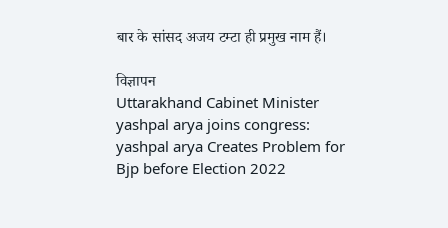बार के सांसद अजय टम्टा ही प्रमुख नाम हैं।

विज्ञापन
Uttarakhand Cabinet Minister yashpal arya joins congress: yashpal arya Creates Problem for Bjp before Election 2022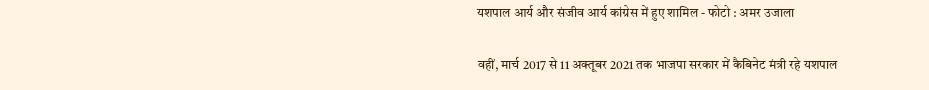यशपाल आर्य और संजीव आर्य कांग्रेस में हुए शामिल - फोटो : अमर उजाला

वहीं, मार्च 2017 से 11 अक्तूबर 2021 तक भाजपा सरकार में कैबिनेट मंत्री रहे यशपाल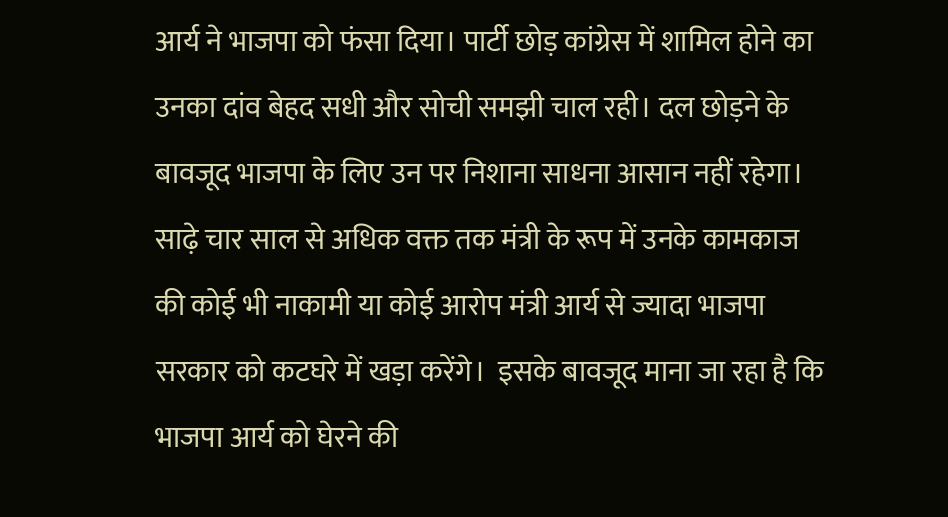आर्य ने भाजपा को फंसा दिया। पार्टी छोड़ कांग्रेस में शामिल होने का उनका दांव बेहद सधी और सोची समझी चाल रही। दल छोड़ने के बावजूद भाजपा के लिए उन पर निशाना साधना आसान नहीं रहेगा। साढ़े चार साल से अधिक वक्त तक मंत्री के रूप में उनके कामकाज की कोई भी नाकामी या कोई आरोप मंत्री आर्य से ज्यादा भाजपा सरकार को कटघरे में खड़ा करेंगे।  इसके बावजूद माना जा रहा है कि भाजपा आर्य को घेरने की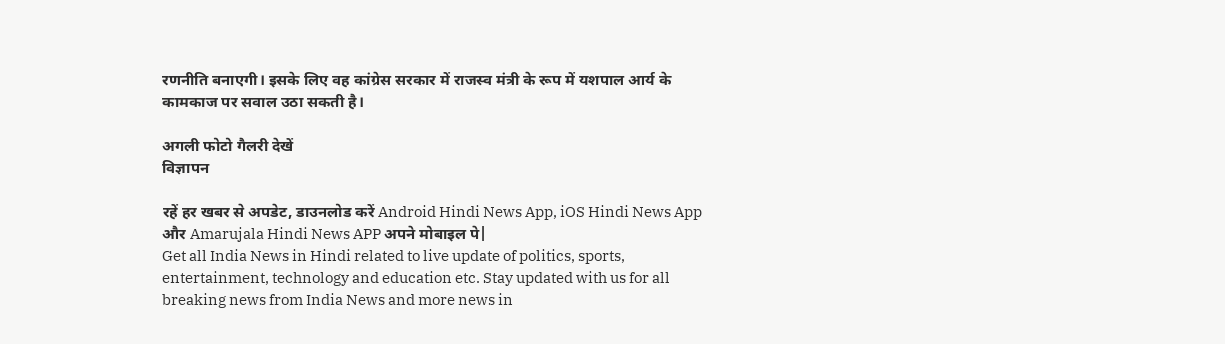रणनीति बनाएगी। इसके लिए वह कांग्रेस सरकार में राजस्व मंत्री के रूप में यशपाल आर्य के कामकाज पर सवाल उठा सकती है।

अगली फोटो गैलरी देखें
विज्ञापन

रहें हर खबर से अपडेट, डाउनलोड करें Android Hindi News App, iOS Hindi News App और Amarujala Hindi News APP अपने मोबाइल पे|
Get all India News in Hindi related to live update of politics, sports, entertainment, technology and education etc. Stay updated with us for all breaking news from India News and more news in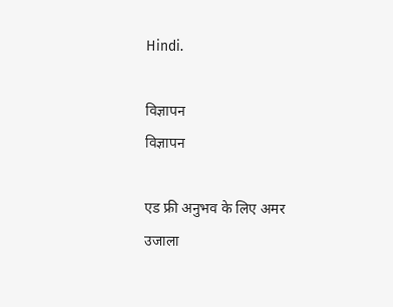Hindi.

विज्ञापन
विज्ञापन

एड फ्री अनुभव के लिए अमर उजाला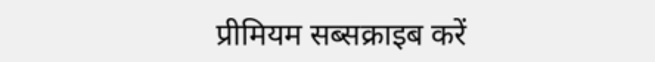प्रीमियम सब्सक्राइब करें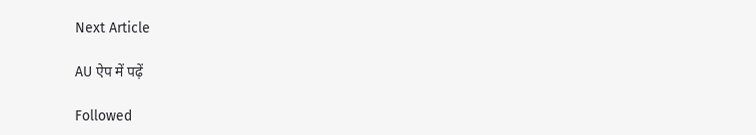Next Article

AU ऐप में पढ़ें

Followed